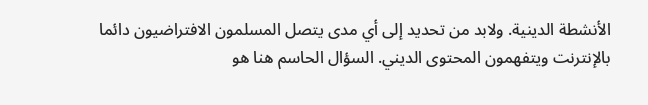الأنشطة الدينية. ولابد من تحديد إلى أي مدى يتصل المسلمون الافتراضيون دائما بالإنترنت ويتفهمون المحتوى الديني. السؤال الحاسم هنا هو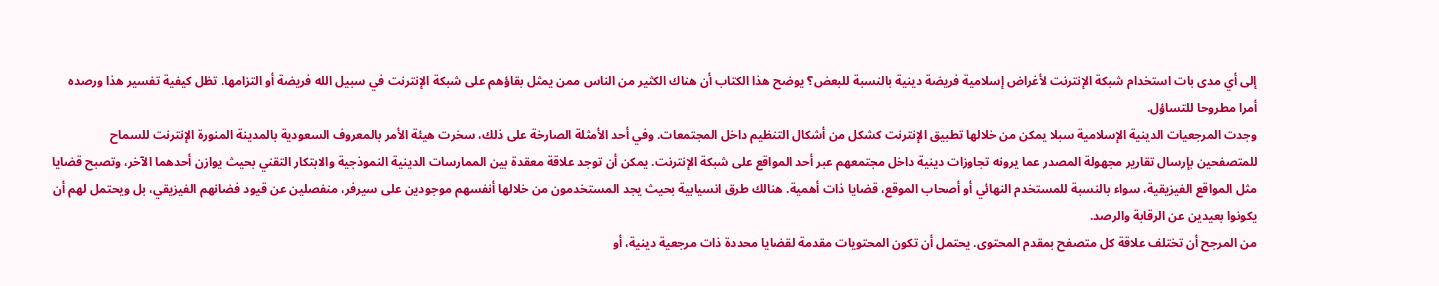إلى أي مدى بات استخدام شبكة الإنترنت لأغراض إسلامية فريضة دينية بالنسبة للبعض؟ يوضح هذا الكتاب أن هناك الكثير من الناس ممن يمثل بقاؤهم على شبكة الإنترنت في سبيل الله فريضة أو التزامها. تظل كيفية تفسير هذا ورصده أمرا مطروحا للتساؤل.
وجدت المرجعيات الدينية الإسلامية سبلا يمكن من خلالها تطبيق الإنترنت كشكل من أشكال التنظيم داخل المجتمعات. وفي أحد الأمثلة الصارخة على ذلك، سخرت هيئة الأمر بالمعروف السعودية بالمدينة المنورة الإنترنت للسماح للمتصفحين بإرسال تقارير مجهولة المصدر عما يرونه تجاوزات دينية داخل مجتمعهم عبر أحد المواقع على شبكة الإنترنت. يمكن أن توجد علاقة معقدة بين الممارسات الدينية النموذجية والابتكار التقني بحيث يوازن أحدهما الآخر، وتصبح قضايا مثل المواقع الفيزيقية، سواء بالنسبة للمستخدم النهائي أو أصحاب الموقع، قضايا ذات أهمية. هنالك طرق انسيابية بحيث يجد المستخدمون من خلالها أنفسهم موجودين على سيرفر، منفصلين عن قيود فضانهم الفيزيقي، بل ويحتمل لهم أن يكونوا بعيدين عن الرقابة والرصد.
من المرجح أن تختلف علاقة كل متصفح بمقدم المحتوى. يحتمل أن تكون المحتويات مقدمة لقضايا محددة ذات مرجعية دينية، أو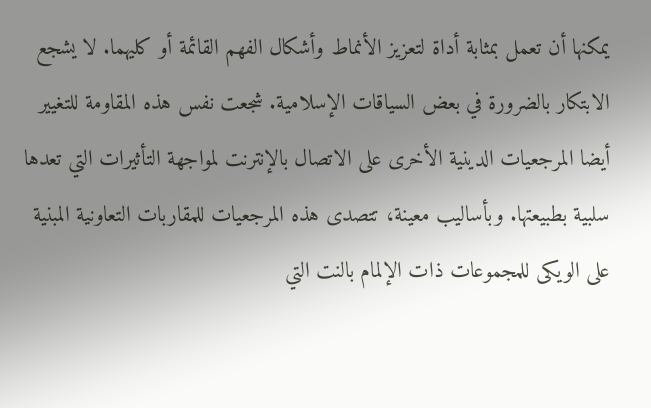يمكنها أن تعمل بمثابة أداة لتعزيز الأنماط وأشكال الفهم القائمة أو كليهما. لا يشجع الابتكار بالضرورة في بعض السياقات الإسلامية. شجعت نفس هذه المقاومة للتغيير أيضا المرجعيات الدينية الأخرى على الاتصال بالإنترنت لمواجهة التأثيرات التي تعدها سلبية بطبيعتها. وبأساليب معينة، تتصدى هذه المرجعيات للمقاربات التعاونية المبنية على الويكى للمجموعات ذات الإلمام بالنت التي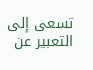تسعى إلى التعبير عن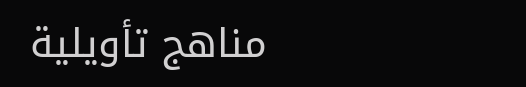مناهج تأويلية